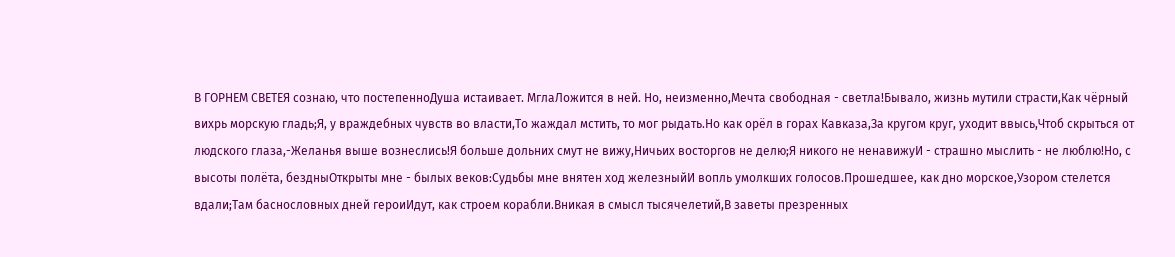В ГОРНЕМ СВЕТЕЯ сознаю, что постепенноДуша истаивает. МглаЛожится в ней. Но, неизменно,Мечта свободная - светла!Бывало, жизнь мутили страсти,Как чёрный вихрь морскую гладь;Я, у враждебных чувств во власти,То жаждал мстить, то мог рыдать.Но как орёл в горах Кавказа,За кругом круг, уходит ввысь,Чтоб скрыться от людского глаза,-Желанья выше вознеслись!Я больше дольних смут не вижу,Ничьих восторгов не делю;Я никого не ненавижуИ - страшно мыслить - не люблю!Но, с высоты полёта, бездныОткрыты мне - былых веков:Судьбы мне внятен ход железныйИ вопль умолкших голосов.Прошедшее, как дно морское,Узором стелется вдали;Там баснословных дней героиИдут, как строем корабли.Вникая в смысл тысячелетий,В заветы презренных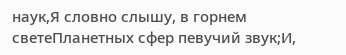наук,Я словно слышу, в горнем светеПланетных сфер певучий звук;И,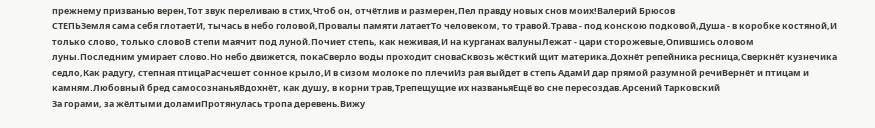прежнему призванью верен,Тот звук переливаю в стих,Чтоб он, отчётлив и размерен,Пел правду новых снов моих!Валерий Брюсов
СТЕПЬЗемля сама себя глотаетИ, тычась в небо головой,Провалы памяти латаетТо человеком, то травой.Трава - под конскою подковой,Душа - в коробке костяной,И только слово, только словоВ степи маячит под луной.Почиет степь, как неживая,И на курганах валуныЛежат - цари сторожевые,Опившись оловом луны.Последним умирает слово.Но небо движется, покаСверло воды проходит сноваСквозь жёсткий щит материка.Дохнёт репейника ресница,Сверкнёт кузнечика седло,Как радугу, степная птицаРасчешет сонное крыло,И в сизом молоке по плечиИз рая выйдет в степь АдамИ дар прямой разумной речиВернёт и птицам и камням.Любовный бред самосознаньяВдохнёт, как душу, в корни трав,Трепещущие их названьяЕщё во сне пересоздав.Арсений Тарковский
За горами, за жёлтыми доламиПротянулась тропа деревень.Вижу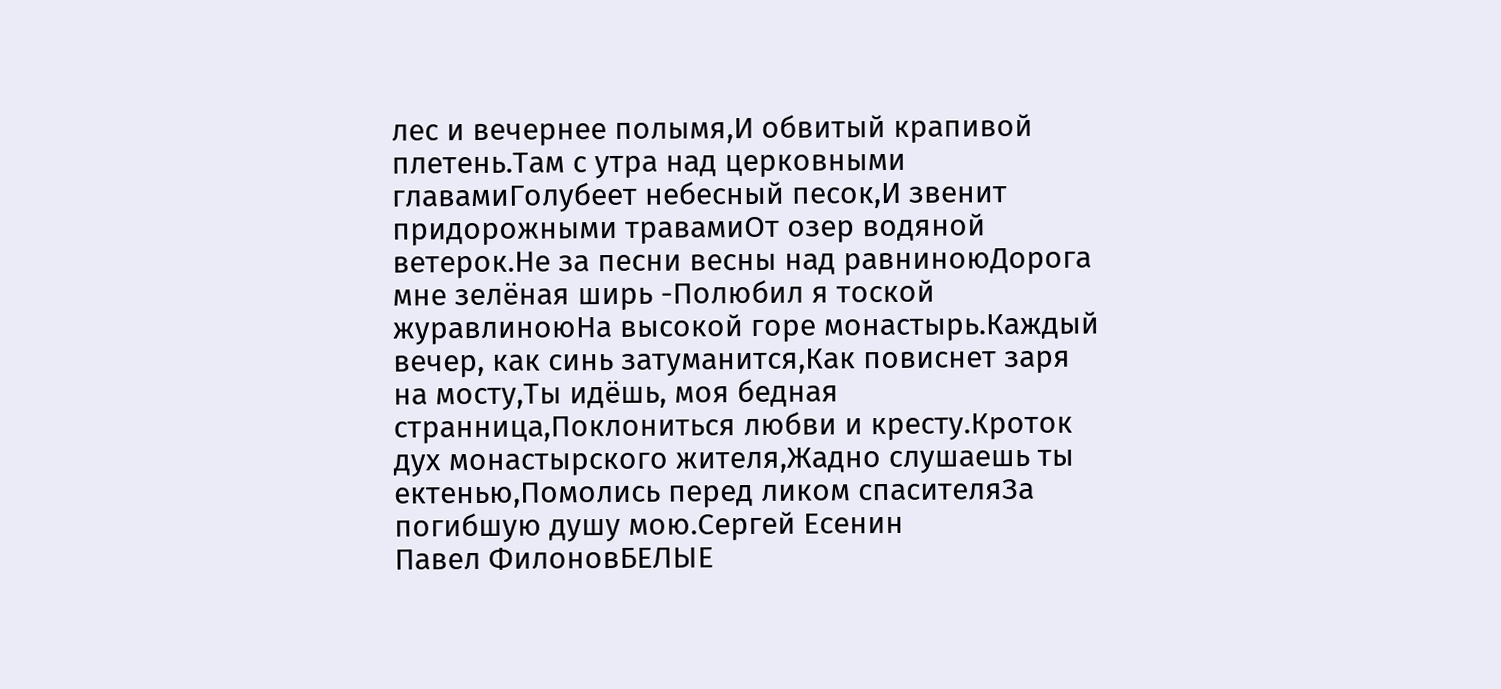лес и вечернее полымя,И обвитый крапивой плетень.Там с утра над церковными главамиГолубеет небесный песок,И звенит придорожными травамиОт озер водяной ветерок.Не за песни весны над равниноюДорога мне зелёная ширь -Полюбил я тоской журавлиноюНа высокой горе монастырь.Каждый вечер, как синь затуманится,Как повиснет заря на мосту,Ты идёшь, моя бедная странница,Поклониться любви и кресту.Кроток дух монастырского жителя,Жадно слушаешь ты ектенью,Помолись перед ликом спасителяЗа погибшую душу мою.Сергей Есенин
Павел ФилоновБЕЛЫЕ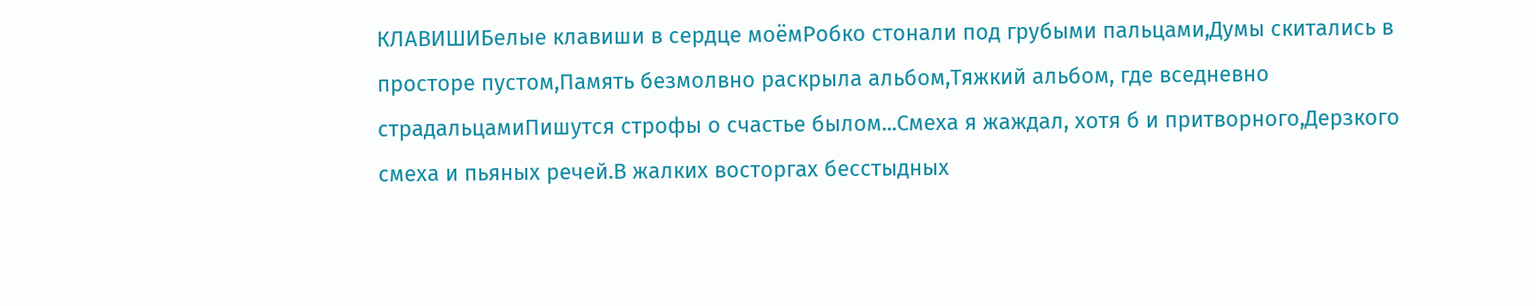КЛАВИШИБелые клавиши в сердце моёмРобко стонали под грубыми пальцами,Думы скитались в просторе пустом,Память безмолвно раскрыла альбом,Тяжкий альбом, где вседневно страдальцамиПишутся строфы о счастье былом...Смеха я жаждал, хотя б и притворного,Дерзкого смеха и пьяных речей.В жалких восторгах бесстыдных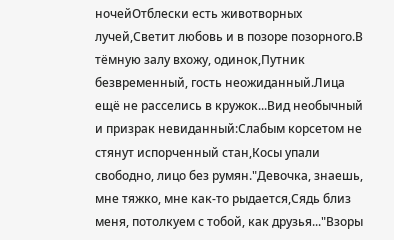ночейОтблески есть животворных лучей,Светит любовь и в позоре позорного.В тёмную залу вхожу, одинок,Путник безвременный, гость неожиданный.Лица ещё не расселись в кружок...Вид необычный и призрак невиданный:Слабым корсетом не стянут испорченный стан,Косы упали свободно, лицо без румян."Девочка, знаешь, мне тяжко, мне как-то рыдается,Сядь близ меня, потолкуем с тобой, как друзья..."Взоры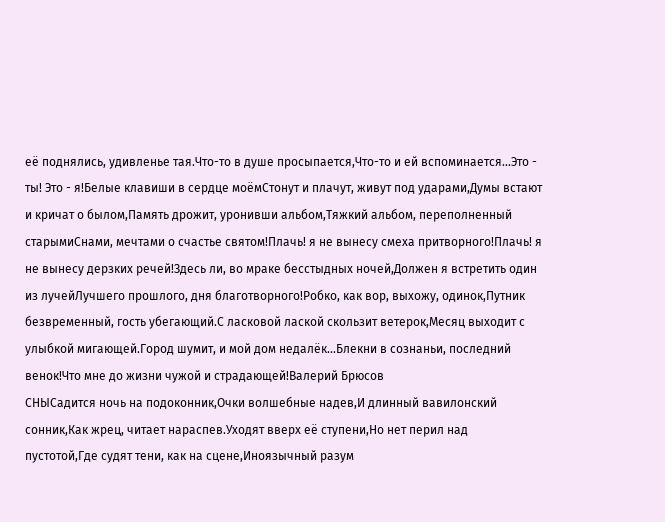её поднялись, удивленье тая.Что-то в душе просыпается,Что-то и ей вспоминается...Это - ты! Это - я!Белые клавиши в сердце моёмСтонут и плачут, живут под ударами,Думы встают и кричат о былом,Память дрожит, уронивши альбом,Тяжкий альбом, переполненный старымиСнами, мечтами о счастье святом!Плачь! я не вынесу смеха притворного!Плачь! я не вынесу дерзких речей!Здесь ли, во мраке бесстыдных ночей,Должен я встретить один из лучейЛучшего прошлого, дня благотворного!Робко, как вор, выхожу, одинок,Путник безвременный, гость убегающий.С ласковой лаской скользит ветерок,Месяц выходит с улыбкой мигающей.Город шумит, и мой дом недалёк...Блекни в сознаньи, последний венок!Что мне до жизни чужой и страдающей!Валерий Брюсов
СНЫСадится ночь на подоконник,Очки волшебные надев,И длинный вавилонский сонник,Как жрец, читает нараспев.Уходят вверх её ступени,Но нет перил над пустотой,Где судят тени, как на сцене,Иноязычный разум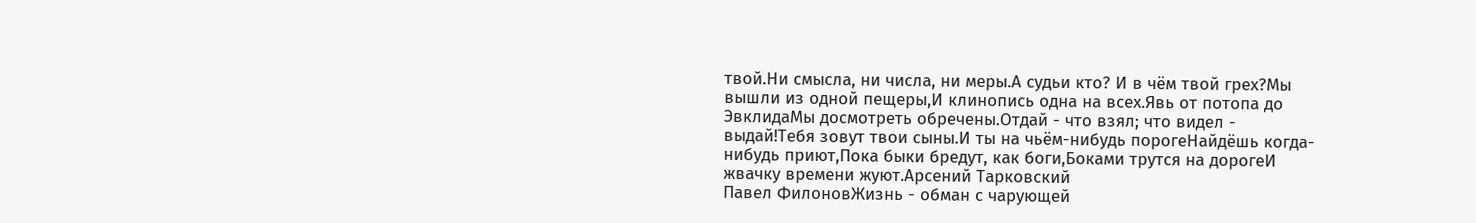твой.Ни смысла, ни числа, ни меры.А судьи кто? И в чём твой грех?Мы вышли из одной пещеры,И клинопись одна на всех.Явь от потопа до ЭвклидаМы досмотреть обречены.Отдай - что взял; что видел - выдай!Тебя зовут твои сыны.И ты на чьём-нибудь порогеНайдёшь когда-нибудь приют,Пока быки бредут, как боги,Боками трутся на дорогеИ жвачку времени жуют.Арсений Тарковский
Павел ФилоновЖизнь - обман с чарующей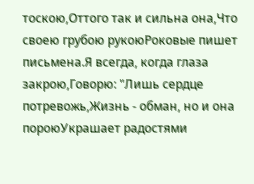тоскою,Оттого так и сильна она,Что своею грубою рукоюРоковые пишет письмена.Я всегда, когда глаза закрою,Говорю: "Лишь сердце потревожь,Жизнь - обман, но и она пороюУкрашает радостями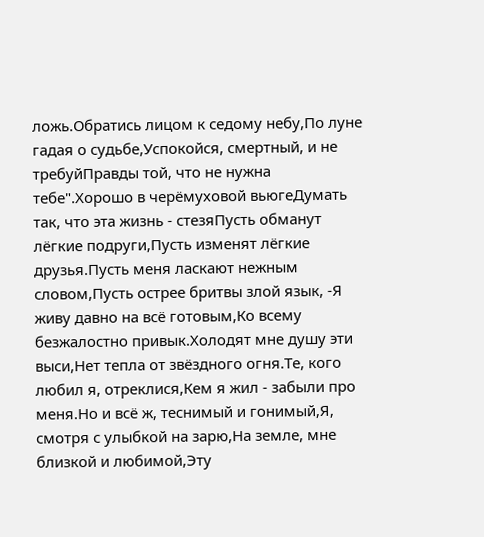ложь.Обратись лицом к седому небу,По луне гадая о судьбе,Успокойся, смертный, и не требуйПравды той, что не нужна тебе".Хорошо в черёмуховой вьюгеДумать так, что эта жизнь - стезяПусть обманут лёгкие подруги,Пусть изменят лёгкие друзья.Пусть меня ласкают нежным словом,Пусть острее бритвы злой язык, -Я живу давно на всё готовым,Ко всему безжалостно привык.Холодят мне душу эти выси,Нет тепла от звёздного огня.Те, кого любил я, отреклися,Кем я жил - забыли про меня.Но и всё ж, теснимый и гонимый,Я, смотря с улыбкой на зарю,На земле, мне близкой и любимой,Эту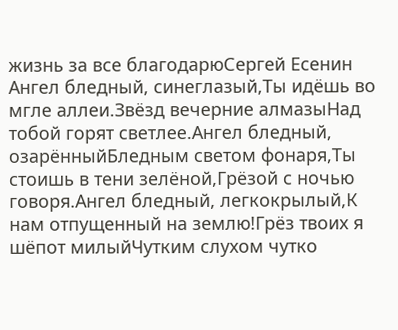жизнь за все благодарюСергей Есенин
Ангел бледный, синеглазый,Ты идёшь во мгле аллеи.Звёзд вечерние алмазыНад тобой горят светлее.Ангел бледный, озарённыйБледным светом фонаря,Ты стоишь в тени зелёной,Грёзой с ночью говоря.Ангел бледный, легкокрылый,К нам отпущенный на землю!Грёз твоих я шёпот милыйЧутким слухом чутко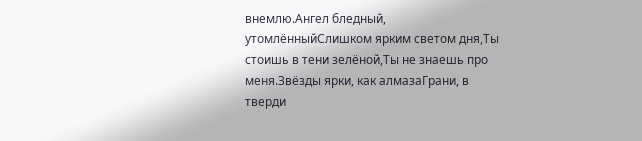внемлю.Ангел бледный, утомлённыйСлишком ярким светом дня,Ты стоишь в тени зелёной,Ты не знаешь про меня.Звёзды ярки, как алмазаГрани, в тверди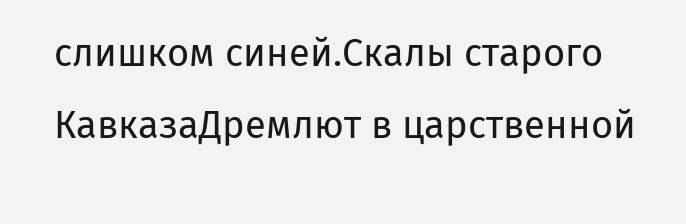слишком синей.Скалы старого КавказаДремлют в царственной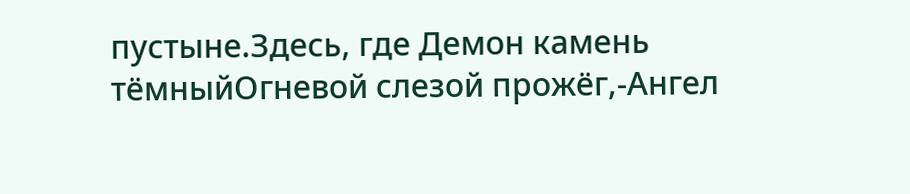пустыне.Здесь, где Демон камень тёмныйОгневой слезой прожёг,-Ангел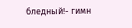бледный!- гимн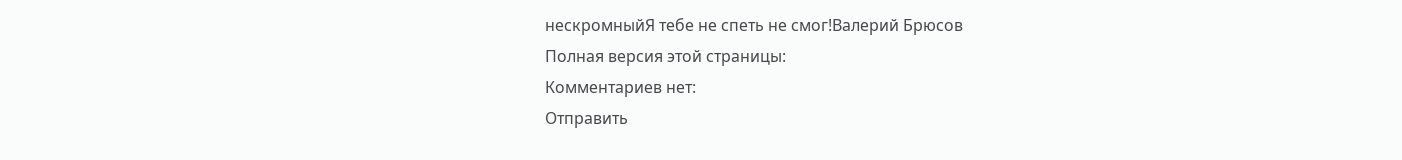нескромныйЯ тебе не спеть не смог!Валерий Брюсов
Полная версия этой страницы:
Комментариев нет:
Отправить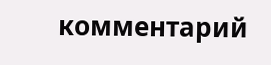комментарий